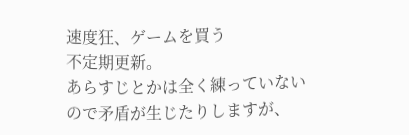速度狂、ゲームを買う
不定期更新。
あらすじとかは全く練っていないので矛盾が生じたりしますが、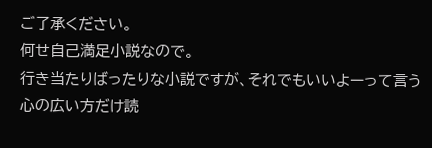ご了承ください。
何せ自己満足小説なので。
行き当たりばったりな小説ですが、それでもいいよーって言う心の広い方だけ読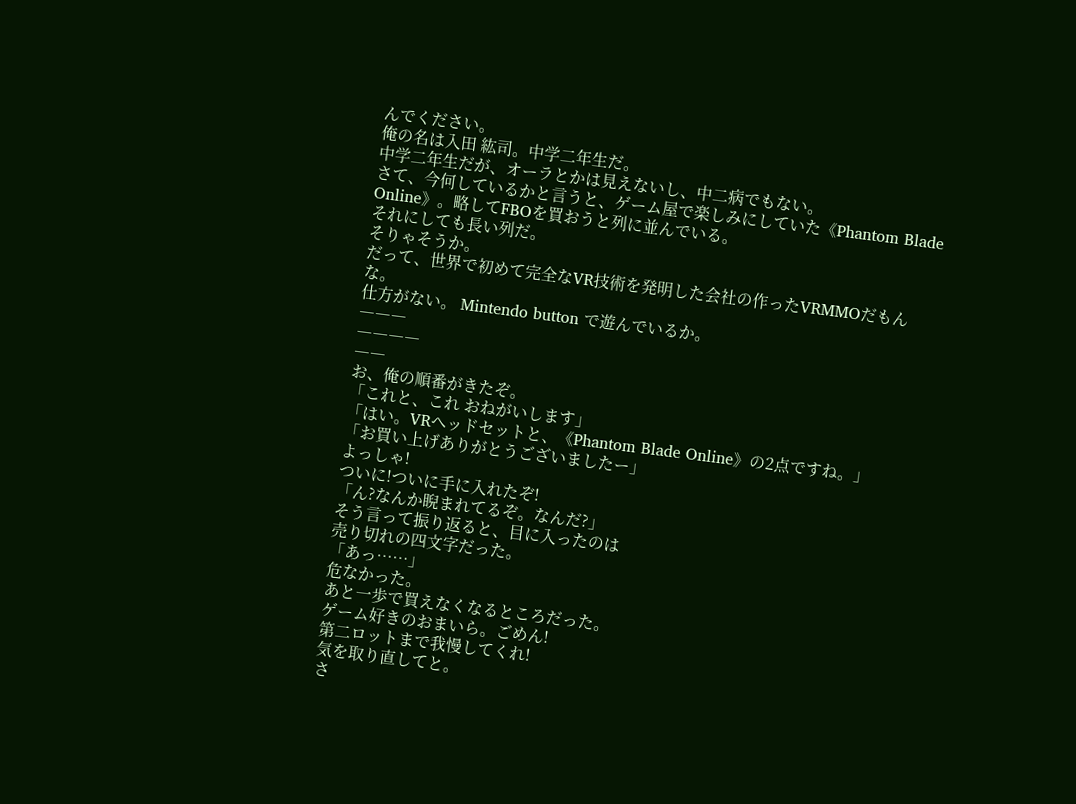んでください。
俺の名は入田 紘司。中学二年生だ。
中学二年生だが、オーラとかは見えないし、中二病でもない。
さて、今何しているかと言うと、ゲーム屋で楽しみにしていた《Phantom Blade Online》。略してFBOを買おうと列に並んでいる。
それにしても長い列だ。
そりゃそうか。
だって、世界で初めて完全なVR技術を発明した会社の作ったVRMMOだもんな。
仕方がない。 Mintendo button で遊んでいるか。
―――
――――
――
お、俺の順番がきたぞ。
「これと、これ おねがいします」
「はい。VRヘッドセットと、《Phantom Blade Online》の2点ですね。」
「お買い上げありがとうございましたー」
よっしゃ!
ついに!ついに手に入れたぞ!
「ん?なんか睨まれてるぞ。なんだ?」
そう言って振り返ると、目に入ったのは
売り切れの四文字だった。
「あっ……」
危なかった。
あと一歩で買えなくなるところだった。
ゲーム好きのおまいら。ごめん!
第二ロットまで我慢してくれ!
気を取り直してと。
さ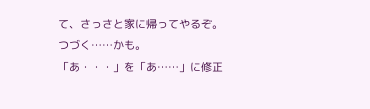て、さっさと家に帰ってやるぞ。
つづく……かも。
「あ・・・」を「あ……」に修正